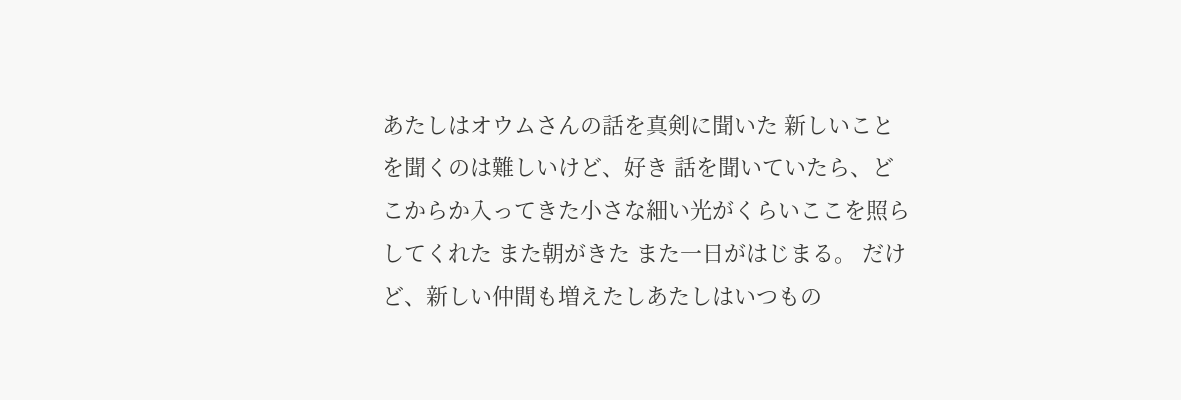あたしはオウムさんの話を真剣に聞いた 新しいことを聞くのは難しいけど、好き 話を聞いていたら、どこからか入ってきた小さな細い光がくらいここを照らしてくれた また朝がきた また一日がはじまる。 だけど、新しい仲間も増えたしあたしはいつもの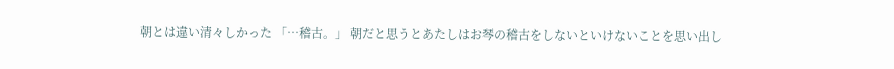朝とは違い清々しかった 「…稽古。」 朝だと思うとあたしはお琴の稽古をしないといけないことを思い出し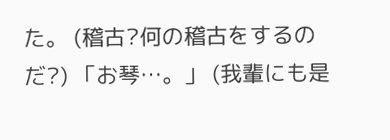た。 (稽古?何の稽古をするのだ?) 「お琴…。」 (我輩にも是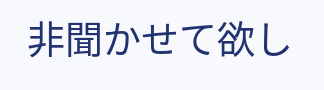非聞かせて欲し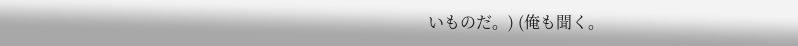いものだ。) (俺も聞く。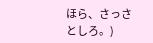ほら、さっさとしろ。)